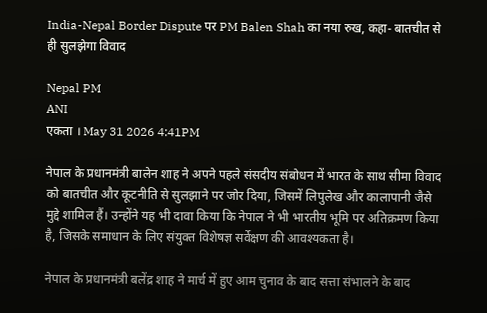India-Nepal Border Dispute पर PM Balen Shah का नया रुख, कहा- बातचीत से ही सुलझेगा विवाद

Nepal PM
ANI
एकता । May 31 2026 4:41PM

नेपाल के प्रधानमंत्री बालेन शाह ने अपने पहले संसदीय संबोधन में भारत के साथ सीमा विवाद को बातचीत और कूटनीति से सुलझाने पर जोर दिया, जिसमें लिपुलेख और कालापानी जैसे मुद्दे शामिल हैं। उन्होंने यह भी दावा किया कि नेपाल ने भी भारतीय भूमि पर अतिक्रमण किया है, जिसके समाधान के लिए संयुक्त विशेषज्ञ सर्वेक्षण की आवश्यकता है।

नेपाल के प्रधानमंत्री बलेंद्र शाह ने मार्च में हुए आम चुनाव के बाद सत्ता संभालने के बाद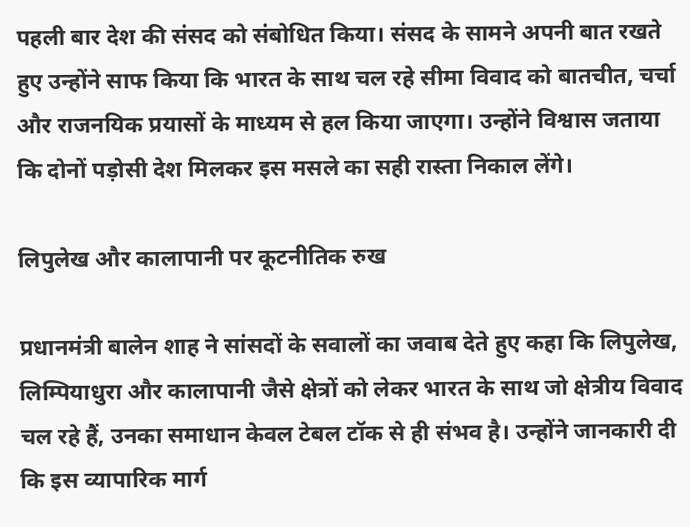पहली बार देश की संसद को संबोधित किया। संसद के सामने अपनी बात रखते हुए उन्होंने साफ किया कि भारत के साथ चल रहे सीमा विवाद को बातचीत, चर्चा और राजनयिक प्रयासों के माध्यम से हल किया जाएगा। उन्होंने विश्वास जताया कि दोनों पड़ोसी देश मिलकर इस मसले का सही रास्ता निकाल लेंगे।

लिपुलेख और कालापानी पर कूटनीतिक रुख

प्रधानमंत्री बालेन शाह ने सांसदों के सवालों का जवाब देते हुए कहा कि लिपुलेख, लिम्पियाधुरा और कालापानी जैसे क्षेत्रों को लेकर भारत के साथ जो क्षेत्रीय विवाद चल रहे हैं, उनका समाधान केवल टेबल टॉक से ही संभव है। उन्होंने जानकारी दी कि इस व्यापारिक मार्ग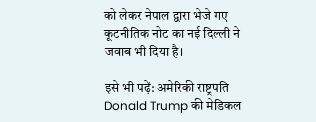को लेकर नेपाल द्वारा भेजे गए कूटनीतिक नोट का नई दिल्ली ने जवाब भी दिया है।

इसे भी पढ़ें: अमेरिकी राष्ट्रपति Donald Trump की मेडिकल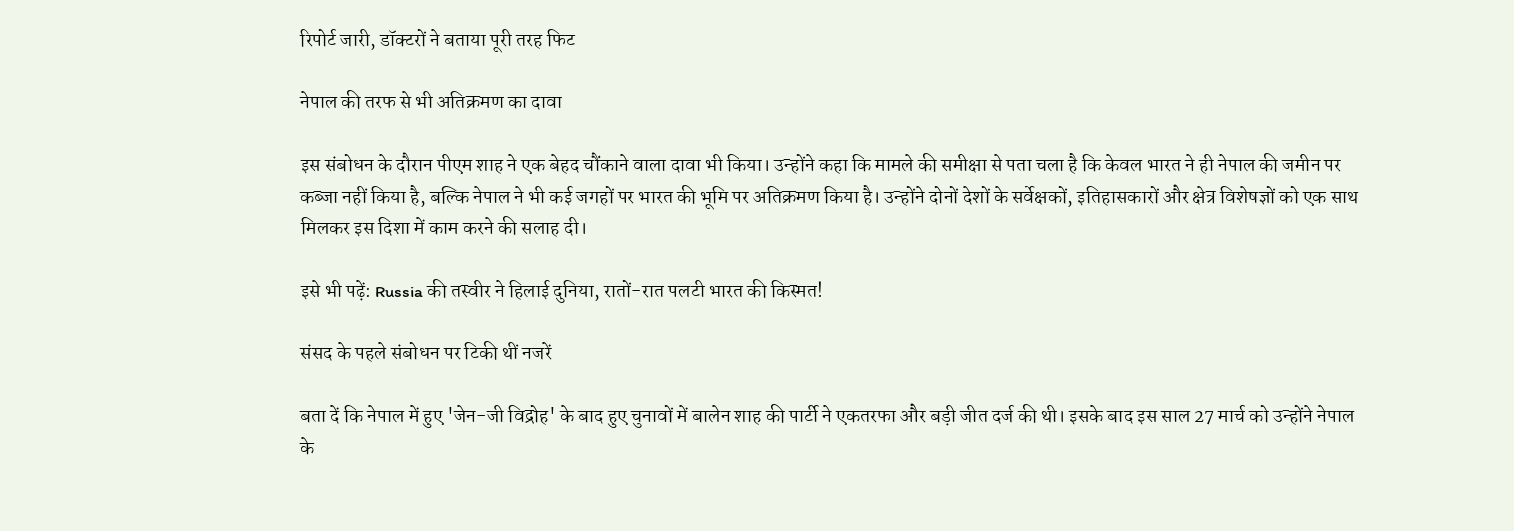रिपोर्ट जारी, डॉक्टरों ने बताया पूरी तरह फिट

नेपाल की तरफ से भी अतिक्रमण का दावा

इस संबोधन के दौरान पीएम शाह ने एक बेहद चौंकाने वाला दावा भी किया। उन्होंने कहा कि मामले की समीक्षा से पता चला है कि केवल भारत ने ही नेपाल की जमीन पर कब्जा नहीं किया है, बल्कि नेपाल ने भी कई जगहों पर भारत की भूमि पर अतिक्रमण किया है। उन्होंने दोनों देशों के सर्वेक्षकों, इतिहासकारों और क्षेत्र विशेषज्ञों को एक साथ मिलकर इस दिशा में काम करने की सलाह दी।

इसे भी पढ़ें: Russia की तस्वीर ने हिलाई दुनिया, रातों-रात पलटी भारत की किस्मत!

संसद के पहले संबोधन पर टिकी थीं नजरें

बता दें कि नेपाल में हुए 'जेन-जी विद्रोह' के बाद हुए चुनावों में बालेन शाह की पार्टी ने एकतरफा और बड़ी जीत दर्ज की थी। इसके बाद इस साल 27 मार्च को उन्होंने नेपाल के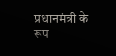प्रधानमंत्री के रूप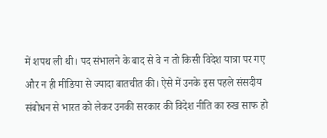में शपथ ली थी। पद संभालने के बाद से वे न तो किसी विदेश यात्रा पर गए और न ही मीडिया से ज्यादा बातचीत की। ऐसे में उनके इस पहले संसदीय संबोधन से भारत को लेकर उनकी सरकार की विदेश नीति का रुख साफ हो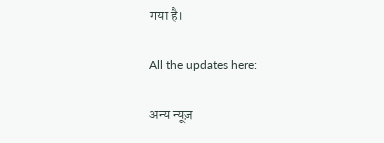गया है।

All the updates here:

अन्य न्यूज़